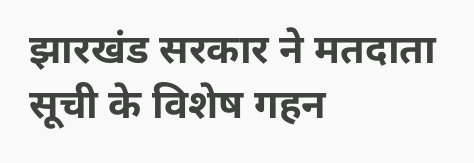झारखंड सरकार ने मतदाता सूची के विशेष गहन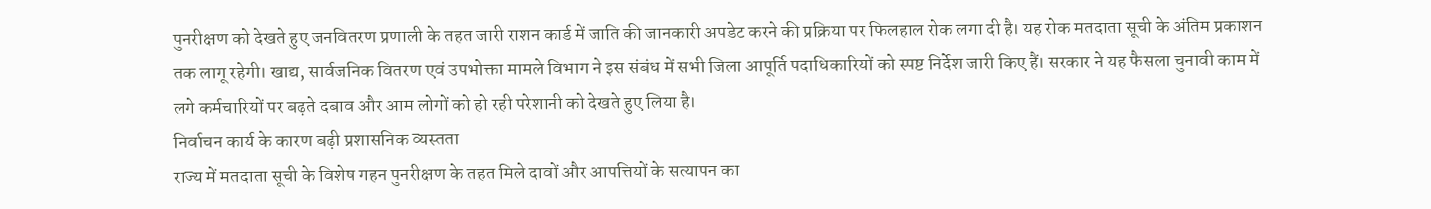पुनरीक्षण को देखते हुए जनवितरण प्रणाली के तहत जारी राशन कार्ड में जाति की जानकारी अपडेट करने की प्रक्रिया पर फिलहाल रोक लगा दी है। यह रोक मतदाता सूची के अंतिम प्रकाशन तक लागू रहेगी। खाद्य, सार्वजनिक वितरण एवं उपभोक्ता मामले विभाग ने इस संबंध में सभी जिला आपूर्ति पदाधिकारियों को स्पष्ट निर्देश जारी किए हैं। सरकार ने यह फैसला चुनावी काम में लगे कर्मचारियों पर बढ़ते दबाव और आम लोगों को हो रही परेशानी को देखते हुए लिया है।
निर्वाचन कार्य के कारण बढ़ी प्रशासनिक व्यस्तता
राज्य में मतदाता सूची के विशेष गहन पुनरीक्षण के तहत मिले दावों और आपत्तियों के सत्यापन का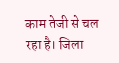काम तेजी से चल रहा है। जिला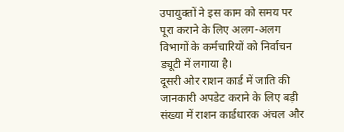उपायुक्तों ने इस काम को समय पर पूरा कराने के लिए अलग-अलग विभागों के कर्मचारियों को निर्वाचन ड्यूटी में लगाया है।
दूसरी ओर राशन कार्ड में जाति की जानकारी अपडेट कराने के लिए बड़ी संख्या में राशन कार्डधारक अंचल और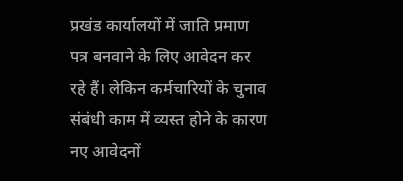प्रखंड कार्यालयों में जाति प्रमाण पत्र बनवाने के लिए आवेदन कर रहे हैं। लेकिन कर्मचारियों के चुनाव संबंधी काम में व्यस्त होने के कारण नए आवेदनों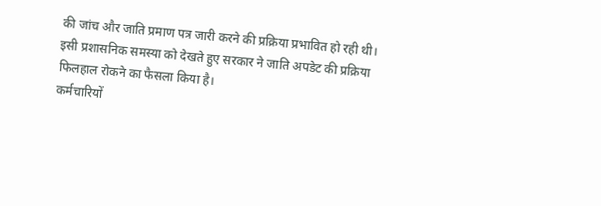की जांच और जाति प्रमाण पत्र जारी करने की प्रक्रिया प्रभावित हो रही थी। इसी प्रशासनिक समस्या को देखते हुए सरकार ने जाति अपडेट की प्रक्रिया फिलहाल रोकने का फैसला किया है।
कर्मचारियों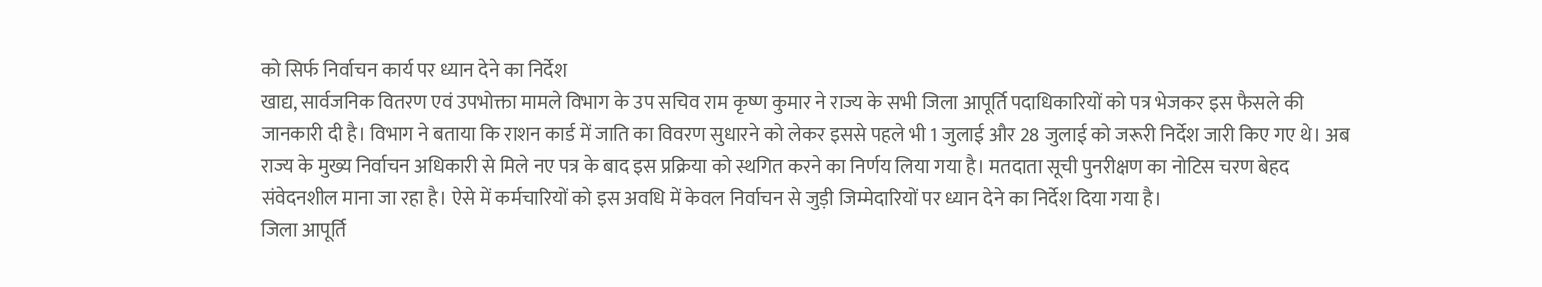को सिर्फ निर्वाचन कार्य पर ध्यान देने का निर्देश
खाद्य, सार्वजनिक वितरण एवं उपभोक्ता मामले विभाग के उप सचिव राम कृष्ण कुमार ने राज्य के सभी जिला आपूर्ति पदाधिकारियों को पत्र भेजकर इस फैसले की जानकारी दी है। विभाग ने बताया कि राशन कार्ड में जाति का विवरण सुधारने को लेकर इससे पहले भी 1 जुलाई और 28 जुलाई को जरूरी निर्देश जारी किए गए थे। अब राज्य के मुख्य निर्वाचन अधिकारी से मिले नए पत्र के बाद इस प्रक्रिया को स्थगित करने का निर्णय लिया गया है। मतदाता सूची पुनरीक्षण का नोटिस चरण बेहद संवेदनशील माना जा रहा है। ऐसे में कर्मचारियों को इस अवधि में केवल निर्वाचन से जुड़ी जिम्मेदारियों पर ध्यान देने का निर्देश दिया गया है।
जिला आपूर्ति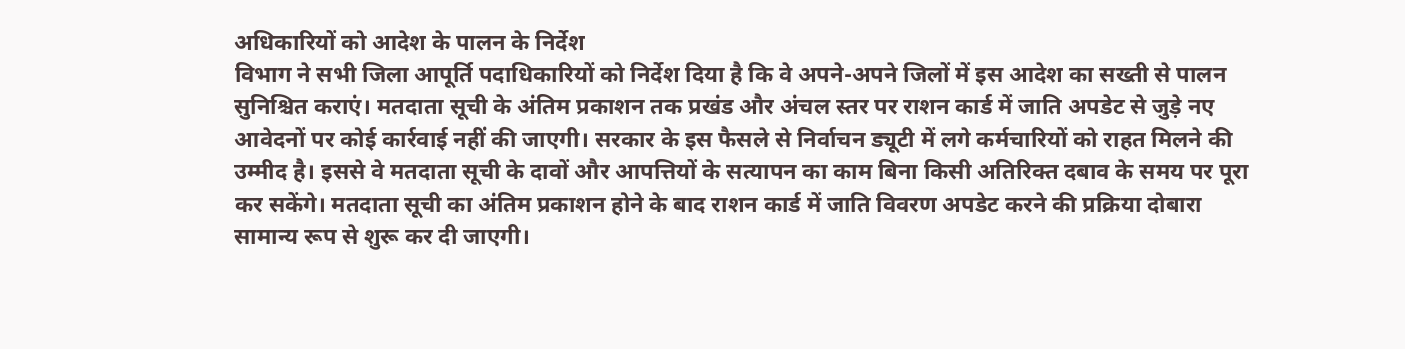अधिकारियों को आदेश के पालन के निर्देश
विभाग ने सभी जिला आपूर्ति पदाधिकारियों को निर्देश दिया है कि वे अपने-अपने जिलों में इस आदेश का सख्ती से पालन सुनिश्चित कराएं। मतदाता सूची के अंतिम प्रकाशन तक प्रखंड और अंचल स्तर पर राशन कार्ड में जाति अपडेट से जुड़े नए आवेदनों पर कोई कार्रवाई नहीं की जाएगी। सरकार के इस फैसले से निर्वाचन ड्यूटी में लगे कर्मचारियों को राहत मिलने की उम्मीद है। इससे वे मतदाता सूची के दावों और आपत्तियों के सत्यापन का काम बिना किसी अतिरिक्त दबाव के समय पर पूरा कर सकेंगे। मतदाता सूची का अंतिम प्रकाशन होने के बाद राशन कार्ड में जाति विवरण अपडेट करने की प्रक्रिया दोबारा सामान्य रूप से शुरू कर दी जाएगी।